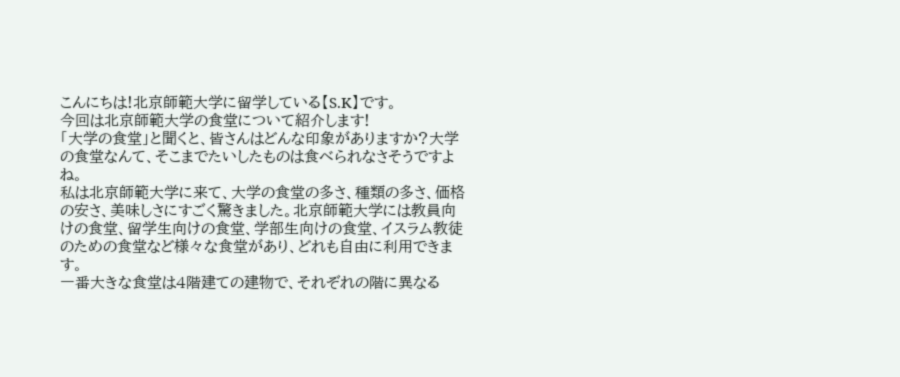こんにちは!北京師範大学に留学している【S.K】です。
今回は北京師範大学の食堂について紹介します!
「大学の食堂」と聞くと、皆さんはどんな印象がありますか?大学の食堂なんて、そこまでたいしたものは食べられなさそうですよね。
私は北京師範大学に来て、大学の食堂の多さ、種類の多さ、価格の安さ、美味しさにすごく驚きました。北京師範大学には教員向けの食堂、留学生向けの食堂、学部生向けの食堂、イスラム教徒のための食堂など様々な食堂があり、どれも自由に利用できます。
一番大きな食堂は4階建ての建物で、それぞれの階に異なる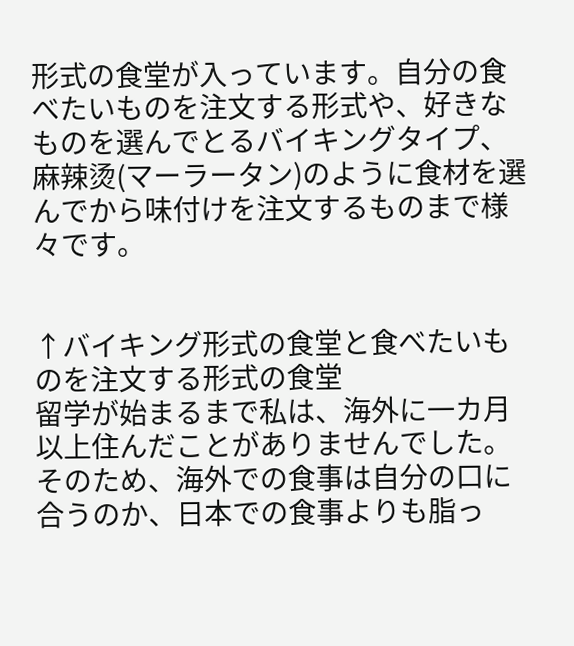形式の食堂が入っています。自分の食べたいものを注文する形式や、好きなものを選んでとるバイキングタイプ、麻辣烫(マーラータン)のように食材を選んでから味付けを注文するものまで様々です。


↑バイキング形式の食堂と食べたいものを注文する形式の食堂
留学が始まるまで私は、海外に一カ月以上住んだことがありませんでした。そのため、海外での食事は自分の口に合うのか、日本での食事よりも脂っ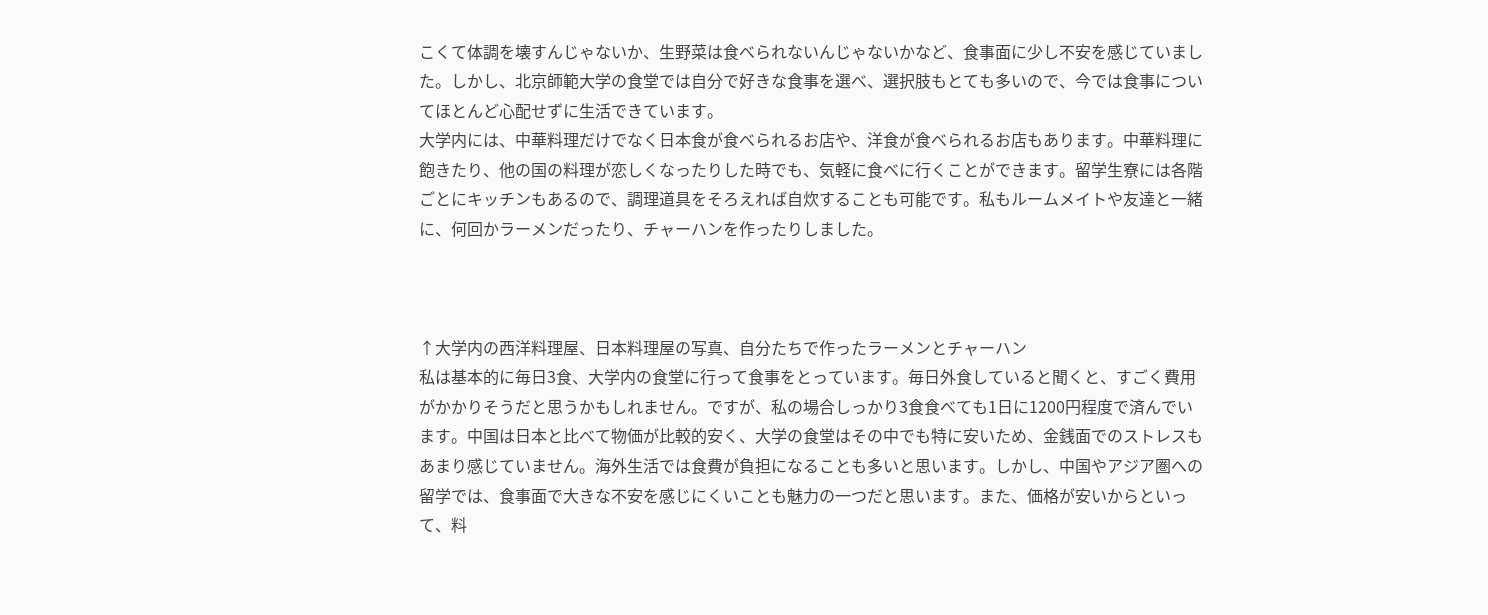こくて体調を壊すんじゃないか、生野菜は食べられないんじゃないかなど、食事面に少し不安を感じていました。しかし、北京師範大学の食堂では自分で好きな食事を選べ、選択肢もとても多いので、今では食事についてほとんど心配せずに生活できています。
大学内には、中華料理だけでなく日本食が食べられるお店や、洋食が食べられるお店もあります。中華料理に飽きたり、他の国の料理が恋しくなったりした時でも、気軽に食べに行くことができます。留学生寮には各階ごとにキッチンもあるので、調理道具をそろえれば自炊することも可能です。私もルームメイトや友達と一緒に、何回かラーメンだったり、チャーハンを作ったりしました。



↑大学内の西洋料理屋、日本料理屋の写真、自分たちで作ったラーメンとチャーハン
私は基本的に毎日3食、大学内の食堂に行って食事をとっています。毎日外食していると聞くと、すごく費用がかかりそうだと思うかもしれません。ですが、私の場合しっかり3食食べても1日に1200円程度で済んでいます。中国は日本と比べて物価が比較的安く、大学の食堂はその中でも特に安いため、金銭面でのストレスもあまり感じていません。海外生活では食費が負担になることも多いと思います。しかし、中国やアジア圏への留学では、食事面で大きな不安を感じにくいことも魅力の一つだと思います。また、価格が安いからといって、料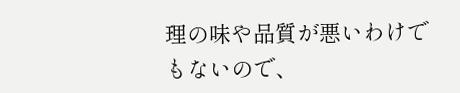理の味や品質が悪いわけでもないので、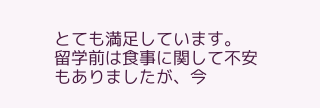とても満足しています。
留学前は食事に関して不安もありましたが、今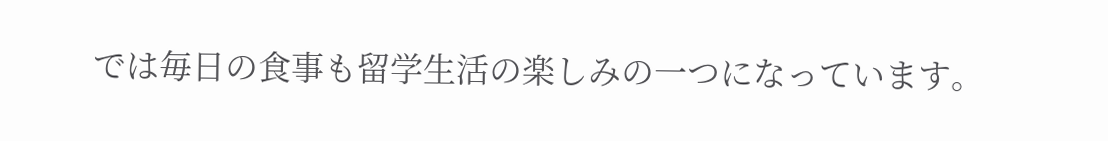では毎日の食事も留学生活の楽しみの一つになっています。